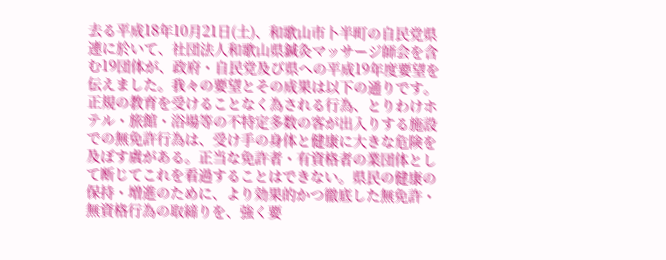去る平成18年10月21日(土)、和歌山市卜半町の自民党県連に於いて、社団法人和歌山県鍼灸マッサージ師会を含む19団体が、政府・自民党及び県への平成19年度要望を伝えました。我々の要望とその成果は以下の通りです。
正規の教育を受けることなく為される行為、とりわけホテル・旅館・浴場等の不特定多数の客が出入りする施設での無免許行為は、受け手の身体と健康に大きな危険を及ぼす虞がある。正当な免許者・有資格者の業団体として断じてこれを看過することはできない。県民の健康の保持・増進のために、より効果的かつ徹底した無免許・無資格行為の取締りを、強く要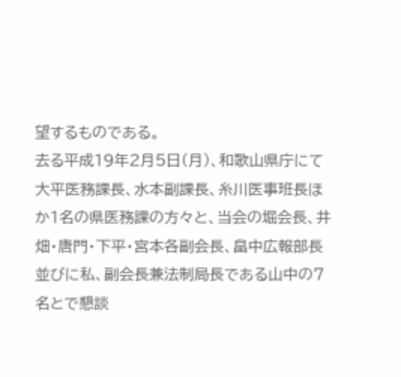望するものである。
去る平成19年2月5日(月)、和歌山県庁にて大平医務課長、水本副課長、糸川医事班長ほか1名の県医務課の方々と、当会の堀会長、井畑・唐門・下平・宮本各副会長、畠中広報部長並びに私、副会長兼法制局長である山中の7名とで懇談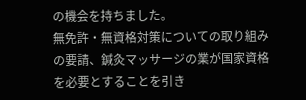の機会を持ちました。
無免許・無資格対策についての取り組みの要請、鍼灸マッサージの業が国家資格を必要とすることを引き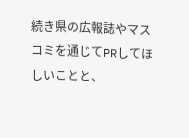続き県の広報誌やマスコミを通じてPRしてほしいことと、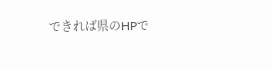できれば県のHPで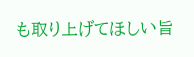も取り上げてほしい旨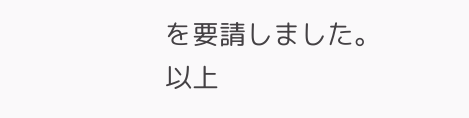を要請しました。
以上